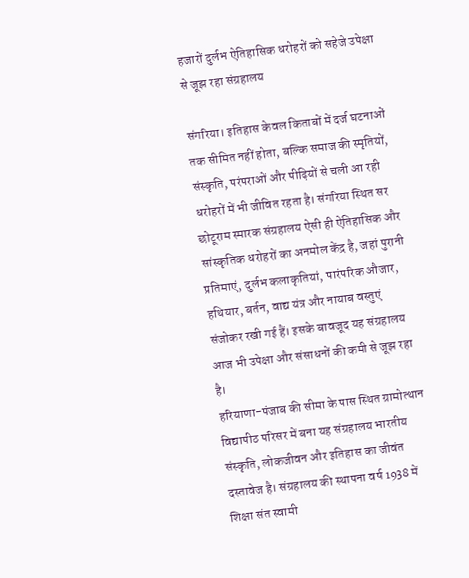हजारों दुर्लभ ऐतिहासिक धरोहरों को सहेजे उपेक्षा से जूझ रहा संग्रहालय

संगरिया। इतिहास केवल किताबों में दर्ज घटनाओं तक सीमित नहीं होता, बल्कि समाज की स्मृतियों, संस्कृति, परंपराओं और पीढ़ियों से चली आ रही धरोहरों में भी जीवित रहता है। संगरिया स्थित सर छोटूराम स्मारक संग्रहालय ऐसी ही ऐतिहासिक और सांस्कृतिक धरोहरों का अनमोल केंद्र है, जहां पुरानी प्रतिमाएं, दुर्लभ कलाकृतियां, पारंपरिक औजार, हथियार, बर्तन, वाद्य यंत्र और नायाब वस्तुएं संजोकर रखी गई हैं। इसके बावजूद यह संग्रहालय आज भी उपेक्षा और संसाधनों की कमी से जूझ रहा है।
हरियाणा-पंजाब की सीमा के पास स्थित ग्रामोत्थान विद्यापीठ परिसर में बना यह संग्रहालय भारतीय संस्कृति, लोकजीवन और इतिहास का जीवंत दस्तावेज है। संग्रहालय की स्थापना वर्ष 1938 में शिक्षा संत स्वामी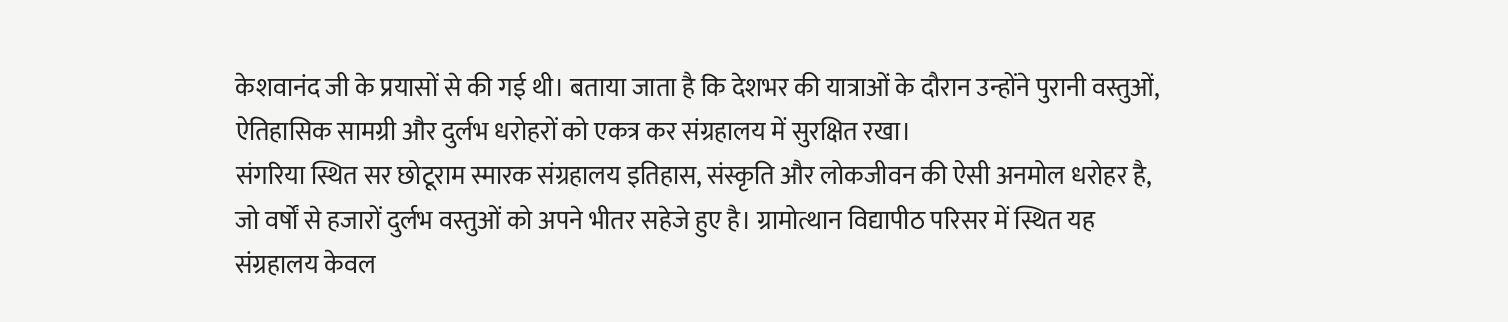केशवानंद जी के प्रयासों से की गई थी। बताया जाता है कि देशभर की यात्राओं के दौरान उन्होंने पुरानी वस्तुओं, ऐतिहासिक सामग्री और दुर्लभ धरोहरों को एकत्र कर संग्रहालय में सुरक्षित रखा।
संगरिया स्थित सर छोटूराम स्मारक संग्रहालय इतिहास, संस्कृति और लोकजीवन की ऐसी अनमोल धरोहर है, जो वर्षों से हजारों दुर्लभ वस्तुओं को अपने भीतर सहेजे हुए है। ग्रामोत्थान विद्यापीठ परिसर में स्थित यह संग्रहालय केवल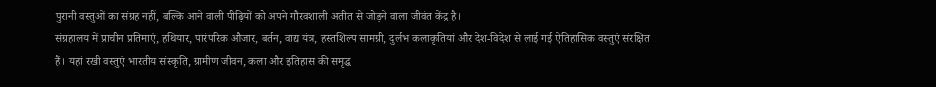पुरानी वस्तुओं का संग्रह नहीं, बल्कि आने वाली पीढ़ियों को अपने गौरवशाली अतीत से जोड़ने वाला जीवंत केंद्र है।
संग्रहालय में प्राचीन प्रतिमाएं, हथियार, पारंपरिक औजार, बर्तन, वाद्य यंत्र, हस्तशिल्प सामग्री, दुर्लभ कलाकृतियां और देश-विदेश से लाई गई ऐतिहासिक वस्तुएं संरक्षित हैं। यहां रखी वस्तुएं भारतीय संस्कृति, ग्रामीण जीवन, कला और इतिहास की समृद्ध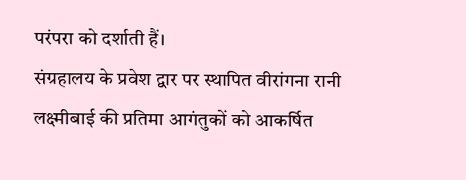परंपरा को दर्शाती हैं।
संग्रहालय के प्रवेश द्वार पर स्थापित वीरांगना रानी लक्ष्मीबाई की प्रतिमा आगंतुकों को आकर्षित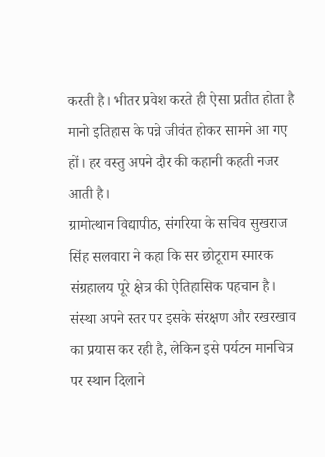करती है। भीतर प्रवेश करते ही ऐसा प्रतीत होता है मानो इतिहास के पन्ने जीवंत होकर सामने आ गए हों। हर वस्तु अपने दौर की कहानी कहती नजर आती है।
ग्रामोत्थान विद्यापीठ, संगरिया के सचिव सुखराज सिंह सलवारा ने कहा कि सर छोटूराम स्मारक संग्रहालय पूरे क्षेत्र की ऐतिहासिक पहचान है। संस्था अपने स्तर पर इसके संरक्षण और रखरखाव का प्रयास कर रही है, लेकिन इसे पर्यटन मानचित्र पर स्थान दिलाने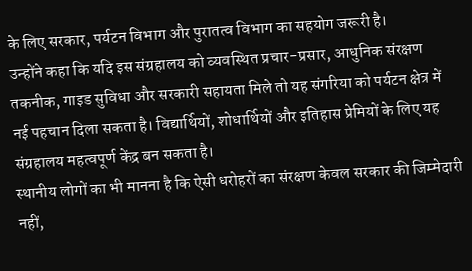के लिए सरकार, पर्यटन विभाग और पुरातत्व विभाग का सहयोग जरूरी है।
उन्होंने कहा कि यदि इस संग्रहालय को व्यवस्थित प्रचार-प्रसार, आधुनिक संरक्षण तकनीक, गाइड सुविधा और सरकारी सहायता मिले तो यह संगरिया को पर्यटन क्षेत्र में नई पहचान दिला सकता है। विद्यार्थियों, शोधार्थियों और इतिहास प्रेमियों के लिए यह संग्रहालय महत्वपूर्ण केंद्र बन सकता है।
स्थानीय लोगों का भी मानना है कि ऐसी धरोहरों का संरक्षण केवल सरकार की जिम्मेदारी नहीं,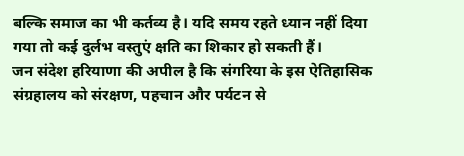बल्कि समाज का भी कर्तव्य है। यदि समय रहते ध्यान नहीं दिया गया तो कई दुर्लभ वस्तुएं क्षति का शिकार हो सकती हैं।
जन संदेश हरियाणा की अपील है कि संगरिया के इस ऐतिहासिक संग्रहालय को संरक्षण, पहचान और पर्यटन से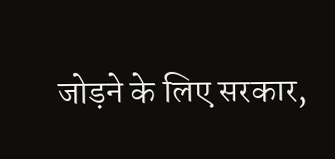जोड़ने के लिए सरकार,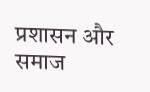प्रशासन और समाज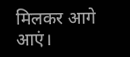मिलकर आगे आएं।